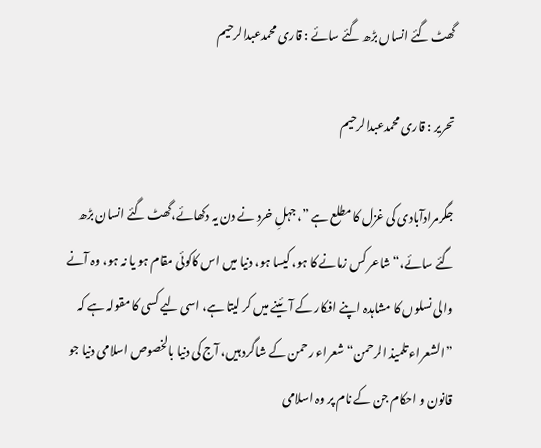گھٹ گئے انساں بڑھ گئے سائے : قاری محمدعبدالرحیم

تحریر : قاری محمدعبدالرحیم

جگرمرادآبادی کی غزل کا مطلع ہے ”، جہلِ خرد نے دن یہ دکھائے،گھٹ گئے انسان بڑھ گئے سائے،“ شاعر کس زمانے کا ہو، کیسا ہو، دنیا میں اس کاکوئی مقام ہو یا نہ ہو، وہ آنے والی نسلوں کا مشاہدہ اپنے افکار کے آئینے میں کر لیتا ہے، اسی لیے کسی کا مقولہ ہے کہ ”الشعراء تلمیذ الرحمن“ شعراء رحمن کے شاگرد ہیں، آج کی دنیا بالخصوص اسلامی دنیا جو قانون و احکام جن کے نام پر وہ اسلامی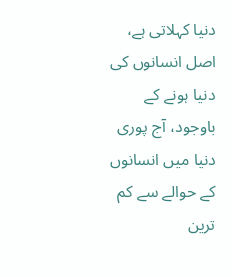دنیا کہلاتی ہے، اصل انسانوں کی دنیا ہونے کے باوجود، آج پوری دنیا میں انسانوں کے حوالے سے کم ترین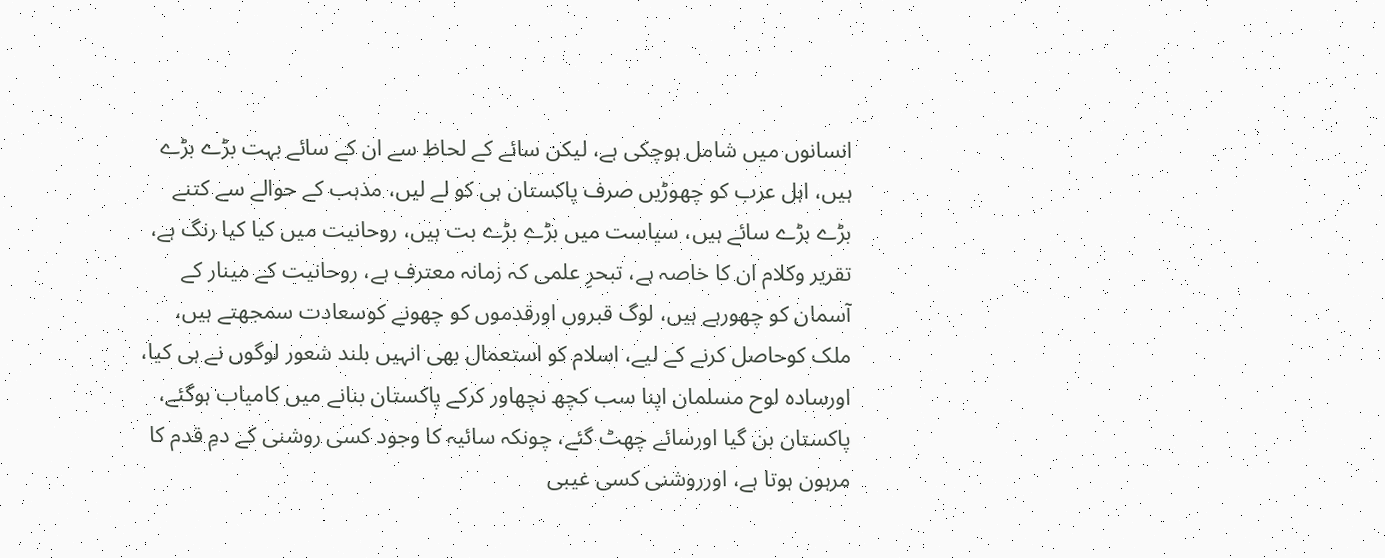انسانوں میں شامل ہوچکی ہے، لیکن سائے کے لحاظ سے ان کے سائے بہت بڑے بڑے ہیں، اہل عرب کو چھوڑیں صرف پاکستان ہی کو لے لیں، مذہب کے حوالے سے کتنے بڑے بڑے سائے ہیں، سیاست میں بڑے بڑے بت ہیں، روحانیت میں کیا کیا رنگ ہے، تقریر وکلام ان کا خاصہ ہے، تبحرِ علمی کہ زمانہ معترف ہے، روحانیت کے مینار کے آسمان کو چھورہے ہیں، لوگ قبروں اورقدموں کو چھونے کوسعادت سمجھتے ہیں، ملک کوحاصل کرنے کے لیے، اسلام کو استعمال بھی انہیں بلند شعور لوگوں نے ہی کیا، اورسادہ لوح مسلمان اپنا سب کچھ نچھاور کرکے پاکستان بنانے میں کامیاب ہوگئے، پاکستان بن گیا اورسائے چھٹ گئے، چونکہ سائیہ کا وجود کسی روشنی کے دمِ قدم کا مرہون ہوتا ہے، اورروشنی کسی غیبی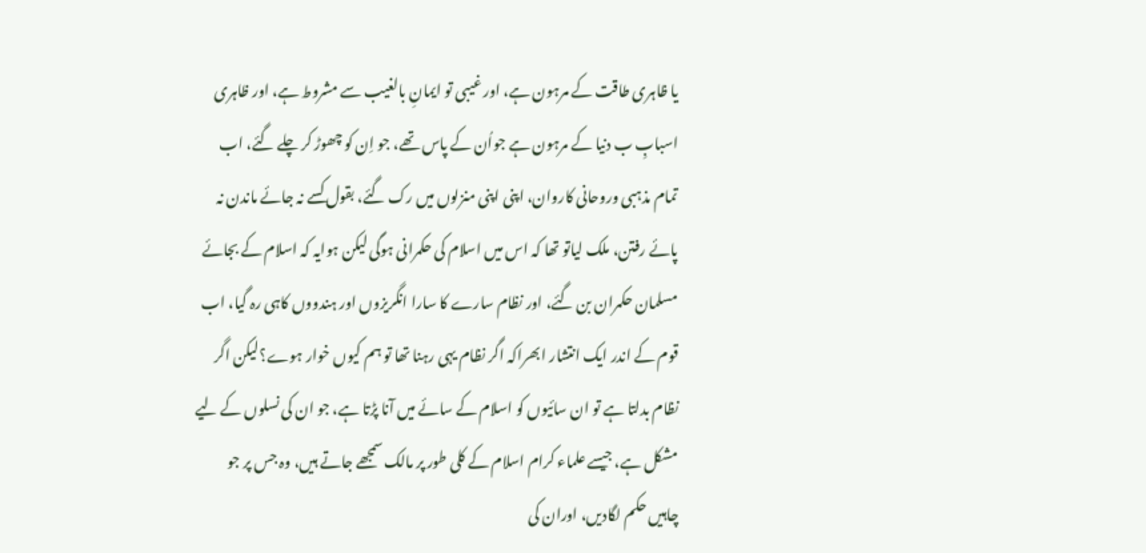یا ظاہری طاقت کے مرہون ہے، اور غیبی تو ایمانِ بالغیب سے مشروط ہے، اور ظاہری اسبابِ ب دنیا کے مرہون ہے جواُن کے پاس تھے، جو اِن کو چھوڑ کر چلے گئے، اب تمام مذہبی وروحانی کاروان، اپنی اپنی منزلوں میں رک گئے، بقول کسے نہ جائے ماندن نہ پائے رفتن، ملک لیاتو تھا کہ اس میں اسلام کی حکمرانی ہوگی لیکن ہوایہ کہ اسلام کے بجائے مسلمان حکمران بن گئے، اور نظام سارے کا سارا انگریزوں اور ہندووں کاہی رہ گیا، اب قوم کے اندر ایک انتشار ابھراکہ اگر نظام یہی رہنا تھا تو ہم کیوں خوار ہوے؟لیکن اگر نظام بدلتا ہے تو ان سائیوں کو اسلام کے سائے میں آنا پڑتا ہے، جو ان کی نسلوں کے لیے مشکل ہے، جیسے علماء کرام اسلام کے کلی طور پر مالک سمجھے جاتے ہیں، وہ جس پر جو چاہیں حکم لگادیں، اوران کی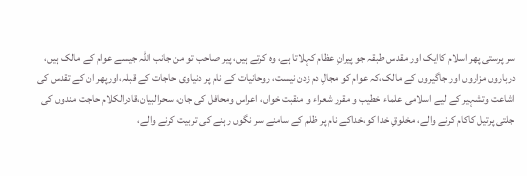سر پرستی پھر اسلام کاایک اور مقدس طبقہ جو پیرانِ عظام کہلاتا ہے، وہ کرتے ہیں، پیر صاحب تو من جانب اللہ جیسے عوام کے مالک ہیں، درباروں مزاروں اور جاگیروں کے مالک،کہ عوام کو مجالِ دم زدن نیست، روحانیات کے نام پر دنیاوی حاجات کے قبلہ،اورپھر ان کے تقدس کی اشاعت وتشہیر کے لیے اسلامی علماء خطیب و مقرر شعراء و منقبت خواں، اعراس ومحافل کی جان، سحرالبیان،قادرالکلام حاجت مندوں کی جلتی پرتیل کاکام کرنے والے، مخلوقِ خدا کو،خداکے نام پر ظلم کے سامنے سر نگوں رہنے کی تربیت کرنے والے،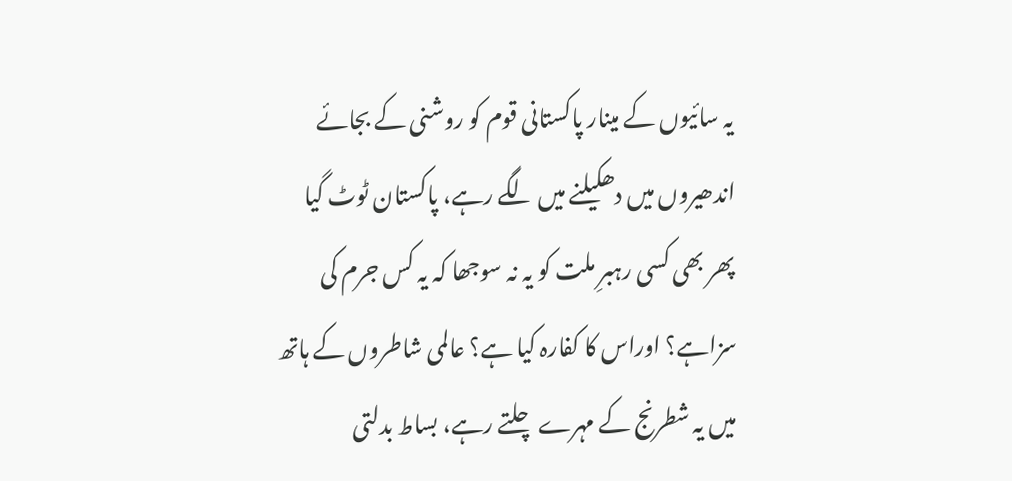یہ سائیوں کے مینار پاکستانی قوم کو روشنی کے بجائے اندھیروں میں دھکیلنے میں لگے رہے، پاکستان ٹوٹ گیا پھر بھی کسی رہبرِ ملت کو یہ نہ سوجھا کہ یہ کس جرم کی سزاہے؟ اوراس کا کفارہ کیا ہے؟ عالمی شاطروں کے ہاتھ میں یہ شطرنج کے مہرے چلتے رہے، بساط بدلتی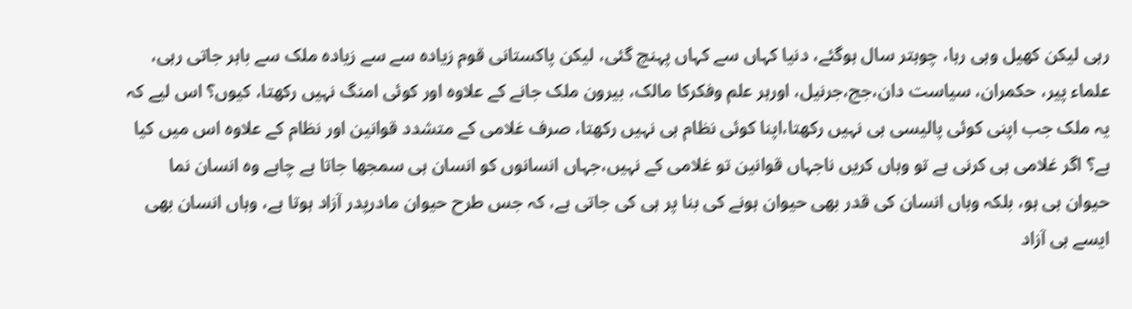رہی لیکن کھیل وہی رہا، چوہتر سال ہوگئے، دنیا کہاں سے کہاں پہنچ گئی، لیکن پاکستانی قوم زیادہ سے سے زیادہ ملک سے باہر جاتی رہی، علماء پیر، حکمران، سیاست دان،جج،جرنیل، اورہر علم وفکرکا مالک، بیرون ملک جانے کے علاوہ اور کوئی امنگ نہیں رکھتا، کیوں؟ اس لیے کہ یہ ملک جب اپنی کوئی پالیسی ہی نہیں رکھتا،اپنا کوئی نظام ہی نہیں رکھتا، صرف غلامی کے متشدد قوانین اور نظام کے علاوہ اس میں کیا ہے؟ اگر غلامی ہی کرنی ہے تو وہاں کریں ناجہاں قوانین تو غلامی کے نہیں،جہاں انسانوں کو انسان ہی سمجھا جاتا ہے چاہے وہ انسان نما حیوان ہی ہو، بلکہ وہاں انسان کی قدر بھی حیوان ہونے کی بنا پر ہی کی جاتی ہے، کہ جس طرح حیوان مادرپدر آزاد ہوتا ہے، وہاں انسان بھی ایسے ہی آزاد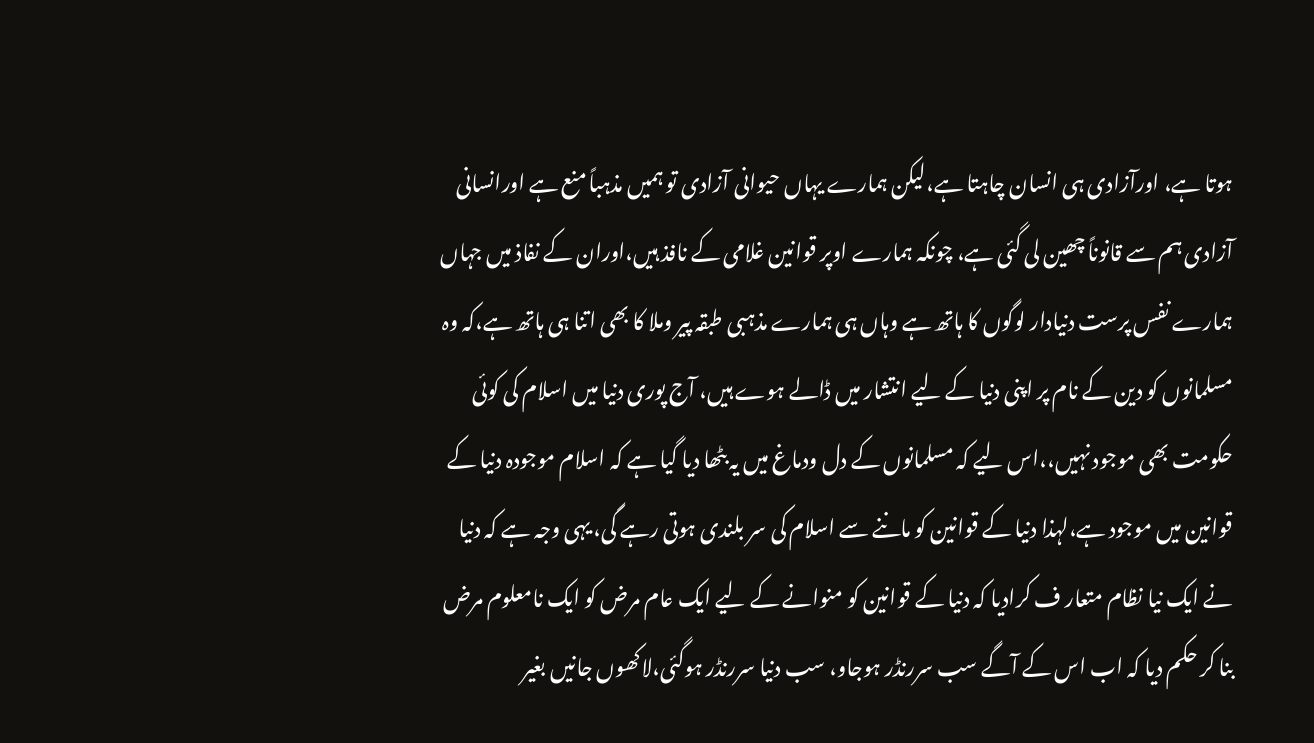ہوتا ہے، اورآزادی ہی انسان چاہتا ہے،لیکن ہمارے یہاں حیوانی آزادی تو ہمیں مذہباً منع ہے اورانسانی آزادی ہم سے قانوناً چھین لی گئی ہے، چونکہ ہمارے اوپر قوانین غلامی کے نافذ ہیں،اوران کے نفاذ میں جہاں ہمارے نفس پرست دنیادار لوگوں کا ہاتھ ہے وہاں ہی ہمارے مذہبی طبقہ پیر وملا کا بھی اتنا ہی ہاتھ ہے،کہ وہ مسلمانوں کو دین کے نام پر اپنی دنیا کے لیے انتشار میں ڈالے ہوے ہیں، آج پوری دنیا میں اسلام کی کوئی حکومت بھی موجود نہیں،،اس لیے کہ مسلمانوں کے دل ودماغ میں یہ بٹھا دیا گیا ہے کہ اسلام موجودہ دنیا کے قوانین میں موجود ہے،لہذا دنیا کے قوانین کو ماننے سے اسلام کی سر بلندی ہوتی رہے گی، یہی وجہ ہے کہ دنیا نے ایک نیا نظام متعار ف کرادیا کہ دنیا کے قوانین کو منوانے کے لیے ایک عام مرض کو ایک نامعلوم مرض بنا کر حکم دیا کہ اب اس کے آگے سب سررنڈر ہوجاو، سب دنیا سررنڈر ہوگئی،لاکھوں جانیں بغیر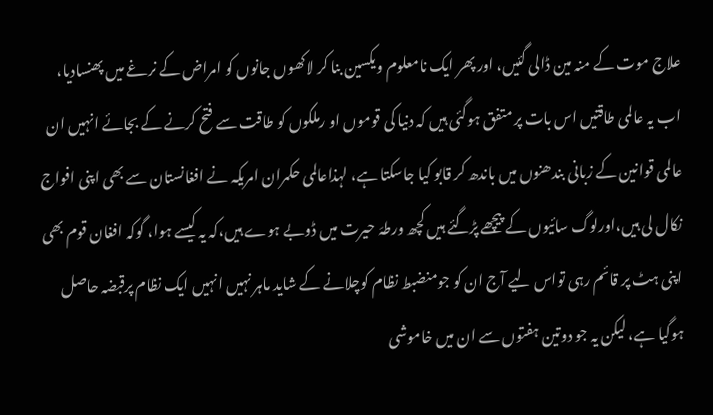علاج موت کے منہ مین ڈالی گئیں، اور پھر ایک نامعلوم ویکسین بنا کر لاکھوں جانوں کو امراض کے نرغے میں پھنسادیا، اب یہ عالمی طاقتیں اس بات پر متفق ہوگئی ہیں کہ دنیا کی قوموں او رملکوں کو طاقت سے فتح کرنے کے بجائے انہیں ان عالمی قوانین کے زبانی بندھنوں میں باندھ کر قابو کیا جاسکتا ہے، لہذاعالمی حکمران امریکہ نے افغانستان سے بھی اپنی افواج نکال لی ہیں،اورلوگ سائیوں کے پیچھے پڑگئے ہیں کچھ ورطہَ حیرت میں ڈوبے ہوے ہیں،کہ یہ کیسے ہوا، گوکہ افغان قوم بھی اپنی ہٹ پر قائم رہی تواس لیے آج ان کو جومنضبط نظام کوچلانے کے شاید ماہر نہیں انہیں ایک نظام پرقبضہ حاصل ہوگیا ہے، لیکن یہ جو دوتین ہفتوں سے ان میں خاموشی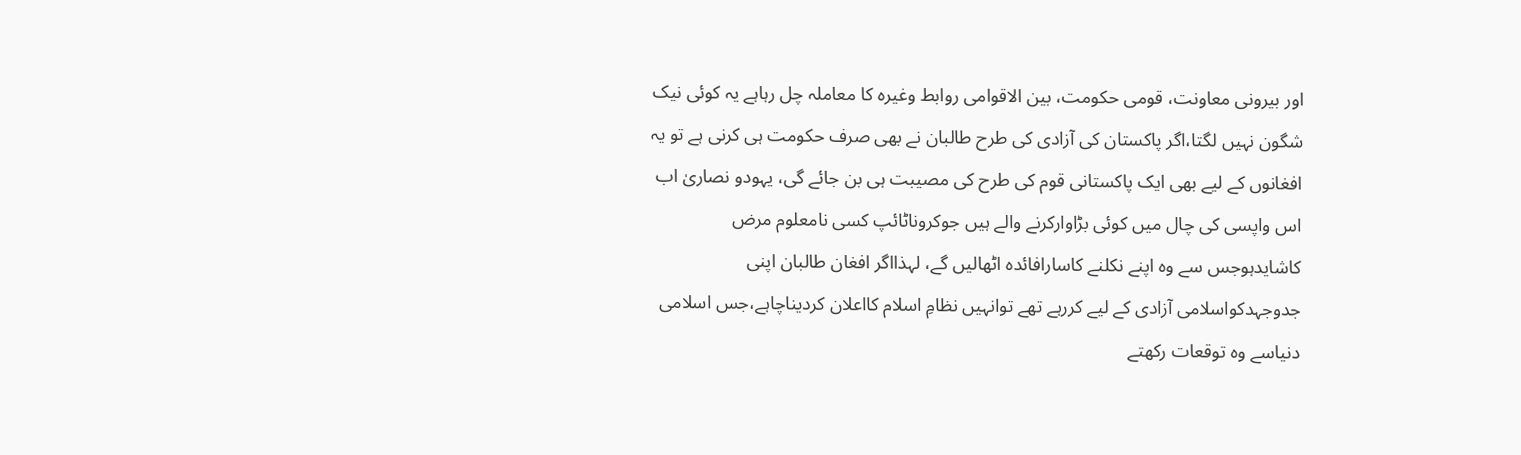اور بیرونی معاونت، قومی حکومت، بین الاقوامی روابط وغیرہ کا معاملہ چل رہاہے یہ کوئی نیک شگون نہیں لگتا،اگر پاکستان کی آزادی کی طرح طالبان نے بھی صرف حکومت ہی کرنی ہے تو یہ افغانوں کے لیے بھی ایک پاکستانی قوم کی طرح کی مصیبت ہی بن جائے گی، یہودو نصاریٰ اب اس واپسی کی چال میں کوئی بڑاوارکرنے والے ہیں جوکروناٹائپ کسی نامعلوم مرض کاشایدہوجس سے وہ اپنے نکلنے کاسارافائدہ اٹھالیں گے، لہذااگر افغان طالبان اپنی جدوجہدکواسلامی آزادی کے لیے کررہے تھے توانہیں نظامِ اسلام کااعلان کردیناچاہے،جس اسلامی دنیاسے وہ توقعات رکھتے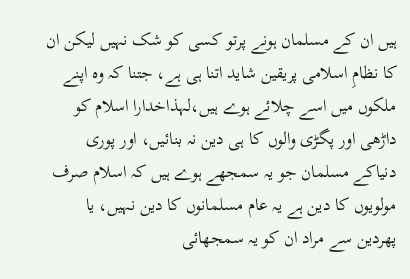ہیں ان کے مسلمان ہونے پرتو کسی کو شک نہیں لیکن ان کا نظامِ اسلامی پریقین شاید اتنا ہی ہے، جتنا کہ وہ اپنے ملکوں میں اسے چلائے ہوے ہیں،لہذاخدارا اسلام کو داڑھی اور پگڑی والوں کا ہی دین نہ بنائیں، اور پوری دنیاکے مسلمان جو یہ سمجھے ہوے ہیں کہ اسلام صرف مولویوں کا دین ہے یہ عام مسلمانوں کا دین نہیں، یا پھردین سے مراد ان کو یہ سمجھائی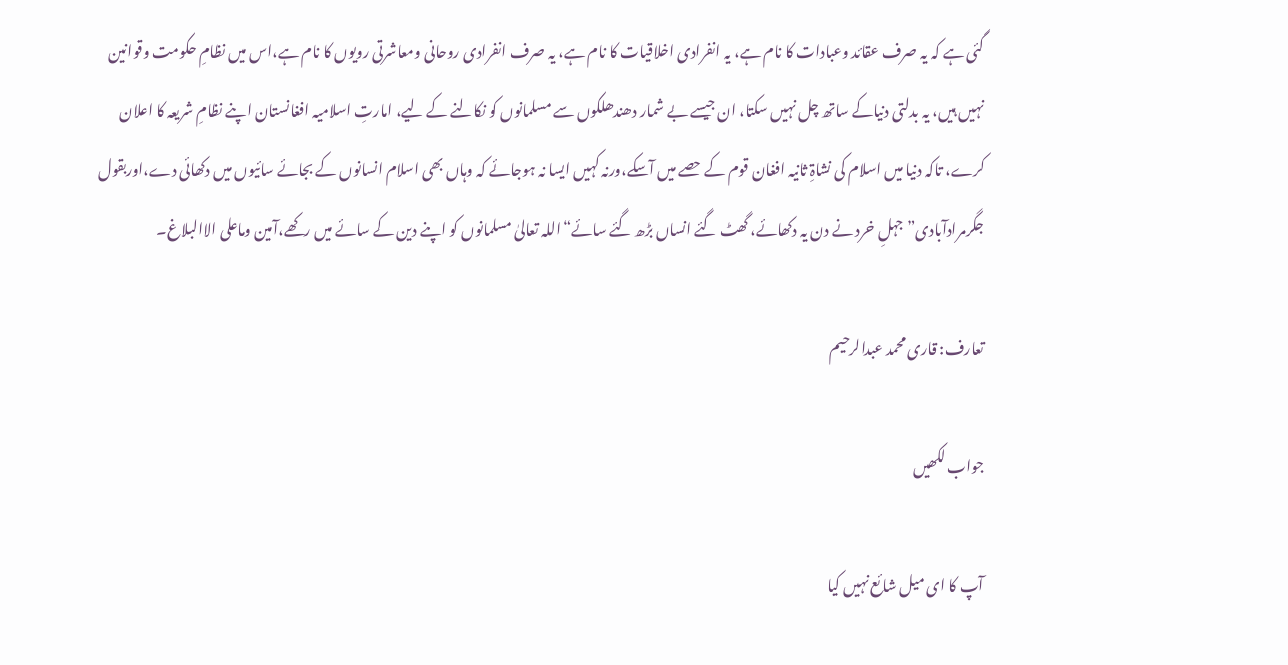گئی ہے کہ یہ صرف عقائد وعبادات کا نام ہے، یہ انفرادی اخلاقیات کا نام ہے، یہ صرف انفرادی روحانی ومعاشرتی رویوں کا نام ہے،اس میں نظامِ حکومت وقوانین نہیں ہیں، یہ بدلتی دنیاکے ساتھ چل نہیں سکتا، ان جیسے بے شمار دھندھلکوں سے مسلمانوں کو نکالنے کے لیے، امارتِ اسلامیہ افغانستان اپنے نظامِ شریعہ کا اعلان کرے، تاکہ دنیا میں اسلام کی نشاۃِ ثانیہ افغان قوم کے حصے میں آسکے،ورنہ کہیں ایسا نہ ہوجائے کہ وہاں بھی اسلام انسانوں کے بجائے سائیوں میں دکھائی دے،اوربقول جگرمرادآبادی”جہلِ خرد نے دن یہ دکھائے، گھٹ گئے انساں بڑھ گئے سائے“اللہ تعالیٰ مسلمانوں کو اپنے دین کے سائے میں رکھے،آمین وماعلی الاالبلاغ۔

تعارف: قاری محمد عبدالرحیم

جواب لکھیں

آپ کا ای میل شائع نہیں کیا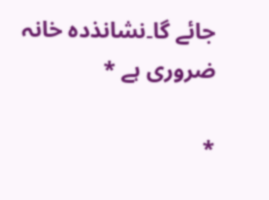جائے گا۔نشانذدہ خانہ ضروری ہے *

*